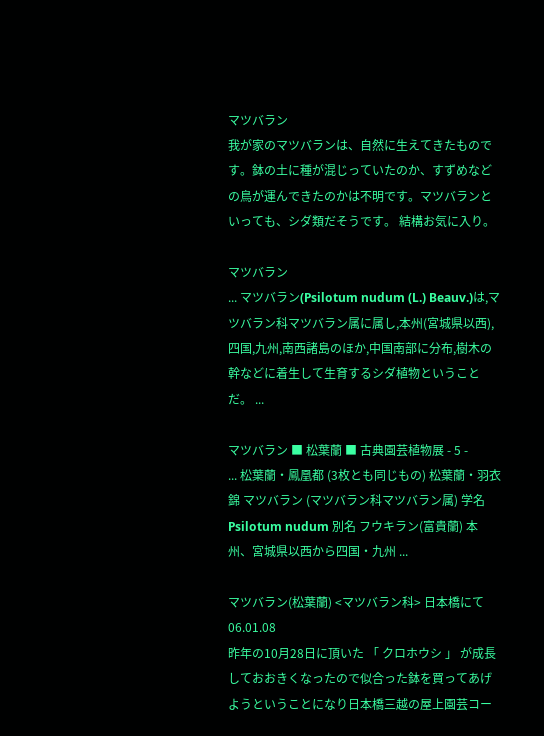マツバラン
我が家のマツバランは、自然に生えてきたものです。鉢の土に種が混じっていたのか、すずめなどの鳥が運んできたのかは不明です。マツバランといっても、シダ類だそうです。 結構お気に入り。

マツバラン
... マツバラン(Psilotum nudum (L.) Beauv.)は,マツバラン科マツバラン属に属し,本州(宮城県以西),四国,九州,南西諸島のほか,中国南部に分布,樹木の幹などに着生して生育するシダ植物ということだ。 ...

マツバラン ■ 松葉蘭 ■ 古典園芸植物展 - 5 -
... 松葉蘭・鳳凰都 (3枚とも同じもの) 松葉蘭・羽衣錦 マツバラン (マツバラン科マツバラン属) 学名 Psilotum nudum 別名 フウキラン(富貴蘭) 本州、宮城県以西から四国・九州 ...

マツバラン(松葉蘭) <マツバラン科> 日本橋にて 06.01.08
昨年の10月28日に頂いた 「 クロホウシ 」 が成長しておおきくなったので似合った鉢を買ってあげようということになり日本橋三越の屋上園芸コー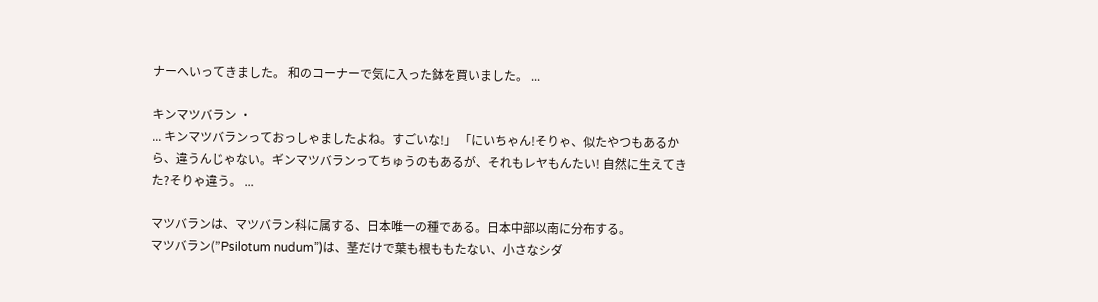ナーへいってきました。 和のコーナーで気に入った鉢を買いました。 ...

キンマツバラン ・
... キンマツバランっておっしゃましたよね。すごいな!」 「にいちゃん!そりゃ、似たやつもあるから、違うんじゃない。ギンマツバランってちゅうのもあるが、それもレヤもんたい! 自然に生えてきた?そりゃ違う。 ...

マツバランは、マツバラン科に属する、日本唯一の種である。日本中部以南に分布する。
マツバラン(”Psilotum nudum”)は、茎だけで葉も根ももたない、小さなシダ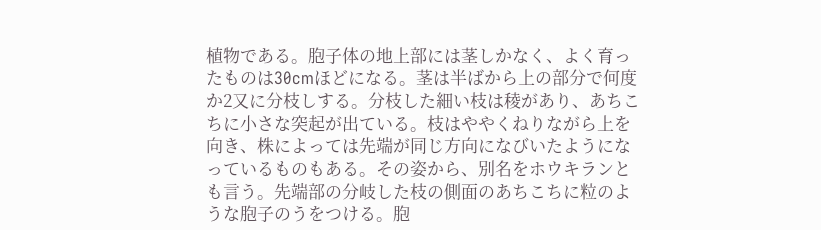植物である。胞子体の地上部には茎しかなく、よく育ったものは30cmほどになる。茎は半ばから上の部分で何度か2又に分枝しする。分枝した細い枝は稜があり、あちこちに小さな突起が出ている。枝はややくねりながら上を向き、株によっては先端が同じ方向になびいたようになっているものもある。その姿から、別名をホウキランとも言う。先端部の分岐した枝の側面のあちこちに粒のような胞子のうをつける。胞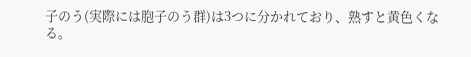子のう(実際には胞子のう群)は3つに分かれており、熟すと黄色くなる。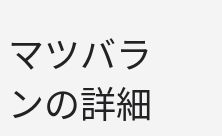マツバランの詳細